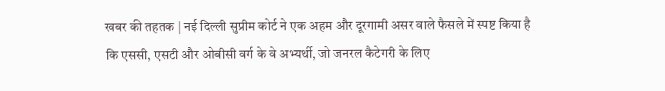खबर की तहतक | नई दिल्ली सुप्रीम कोर्ट ने एक अहम और दूरगामी असर वाले फैसले में स्पष्ट किया है कि एससी, एसटी और ओबीसी वर्ग के वे अभ्यर्थी, जो जनरल कैटेगरी के लिए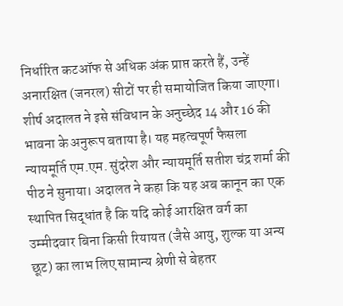निर्धारित कटऑफ से अधिक अंक प्राप्त करते हैं, उन्हें अनारक्षित (जनरल) सीटों पर ही समायोजित किया जाएगा। शीर्ष अदालत ने इसे संविधान के अनुच्छेद 14 और 16 की भावना के अनुरूप बताया है। यह महत्वपूर्ण फैसला न्यायमूर्ति एम.एम. सुंदरेश और न्यायमूर्ति सतीश चंद्र शर्मा की पीठ ने सुनाया। अदालत ने कहा कि यह अब कानून का एक स्थापित सिद्धांत है कि यदि कोई आरक्षित वर्ग का उम्मीदवार बिना किसी रियायत (जैसे आयु, शुल्क या अन्य छूट) का लाभ लिए सामान्य श्रेणी से बेहतर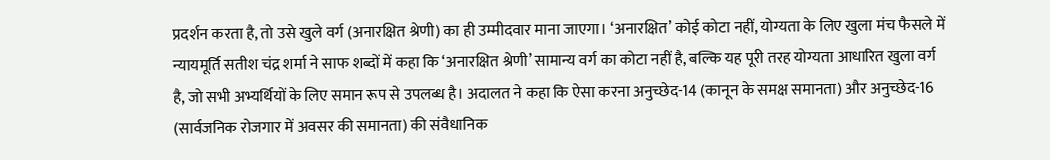प्रदर्शन करता है, तो उसे खुले वर्ग (अनारक्षित श्रेणी) का ही उम्मीदवार माना जाएगा। ‘अनारक्षित’ कोई कोटा नहीं, योग्यता के लिए खुला मंच फैसले में न्यायमूर्ति सतीश चंद्र शर्मा ने साफ शब्दों में कहा कि ‘अनारक्षित श्रेणी’ सामान्य वर्ग का कोटा नहीं है, बल्कि यह पूरी तरह योग्यता आधारित खुला वर्ग है, जो सभी अभ्यर्थियों के लिए समान रूप से उपलब्ध है। अदालत ने कहा कि ऐसा करना अनुच्छेद-14 (कानून के समक्ष समानता) और अनुच्छेद-16 (सार्वजनिक रोजगार में अवसर की समानता) की संवैधानिक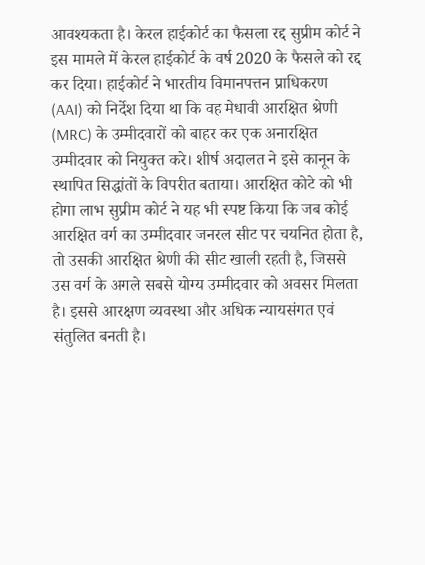आवश्यकता है। केरल हाईकोर्ट का फैसला रद्द सुप्रीम कोर्ट ने इस मामले में केरल हाईकोर्ट के वर्ष 2020 के फैसले को रद्द कर दिया। हाईकोर्ट ने भारतीय विमानपत्तन प्राधिकरण (AAI) को निर्देश दिया था कि वह मेधावी आरक्षित श्रेणी (MRC) के उम्मीदवारों को बाहर कर एक अनारक्षित उम्मीदवार को नियुक्त करे। शीर्ष अदालत ने इसे कानून के स्थापित सिद्धांतों के विपरीत बताया। आरक्षित कोटे को भी होगा लाभ सुप्रीम कोर्ट ने यह भी स्पष्ट किया कि जब कोई आरक्षित वर्ग का उम्मीदवार जनरल सीट पर चयनित होता है, तो उसकी आरक्षित श्रेणी की सीट खाली रहती है, जिससे उस वर्ग के अगले सबसे योग्य उम्मीदवार को अवसर मिलता है। इससे आरक्षण व्यवस्था और अधिक न्यायसंगत एवं संतुलित बनती है।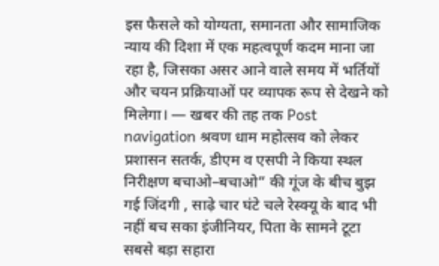इस फैसले को योग्यता, समानता और सामाजिक न्याय की दिशा में एक महत्वपूर्ण कदम माना जा रहा है, जिसका असर आने वाले समय में भर्तियों और चयन प्रक्रियाओं पर व्यापक रूप से देखने को मिलेगा। — खबर की तह तक Post navigation श्रवण धाम महोत्सव को लेकर प्रशासन सतर्क, डीएम व एसपी ने किया स्थल निरीक्षण बचाओ–बचाओ” की गूंज के बीच बुझ गई जिंदगी , साढ़े चार घंटे चले रेस्क्यू के बाद भी नहीं बच सका इंजीनियर, पिता के सामने टूटा सबसे बड़ा सहारा